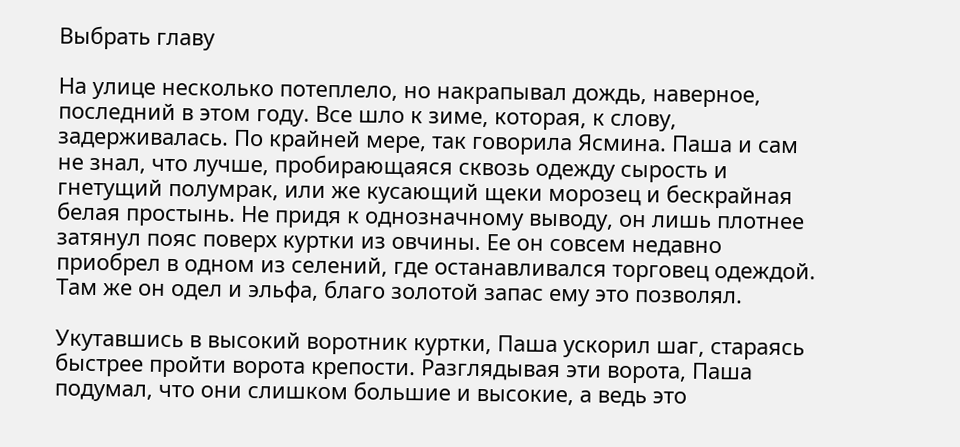Выбрать главу

На улице несколько потеплело, но накрапывал дождь, наверное, последний в этом году. Все шло к зиме, которая, к слову, задерживалась. По крайней мере, так говорила Ясмина. Паша и сам не знал, что лучше, пробирающаяся сквозь одежду сырость и гнетущий полумрак, или же кусающий щеки морозец и бескрайная белая простынь. Не придя к однозначному выводу, он лишь плотнее затянул пояс поверх куртки из овчины. Ее он совсем недавно приобрел в одном из селений, где останавливался торговец одеждой. Там же он одел и эльфа, благо золотой запас ему это позволял.

Укутавшись в высокий воротник куртки, Паша ускорил шаг, стараясь быстрее пройти ворота крепости. Разглядывая эти ворота, Паша подумал, что они слишком большие и высокие, а ведь это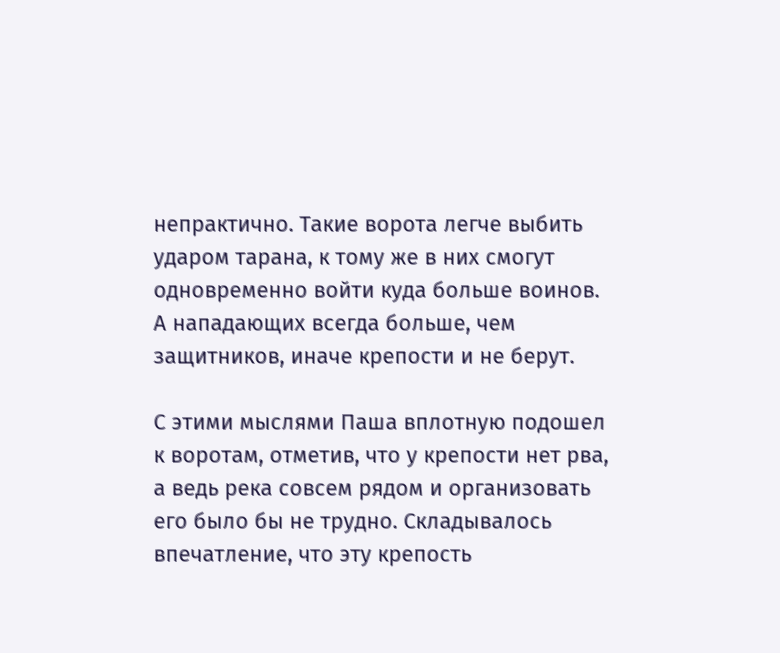непрактично. Такие ворота легче выбить ударом тарана, к тому же в них смогут одновременно войти куда больше воинов. А нападающих всегда больше, чем защитников, иначе крепости и не берут.

С этими мыслями Паша вплотную подошел к воротам, отметив, что у крепости нет рва, а ведь река совсем рядом и организовать его было бы не трудно. Складывалось впечатление, что эту крепость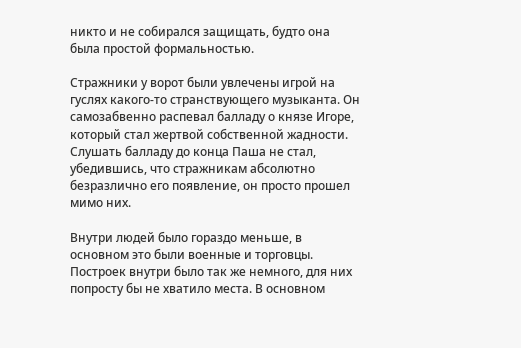никто и не собирался защищать, будто она была простой формальностью.

Стражники у ворот были увлечены игрой на гуслях какого-то странствующего музыканта. Он самозабвенно распевал балладу о князе Игоре, который стал жертвой собственной жадности. Слушать балладу до конца Паша не стал, убедившись, что стражникам абсолютно безразлично его появление, он просто прошел мимо них.

Внутри людей было гораздо меньше, в основном это были военные и торговцы. Построек внутри было так же немного, для них попросту бы не хватило места. В основном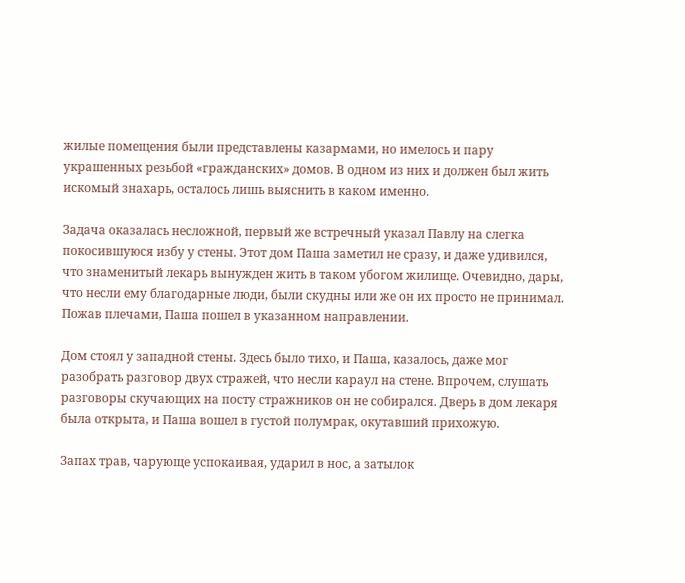жилые помещения были представлены казармами, но имелось и пару украшенных резьбой «гражданских» домов. В одном из них и должен был жить искомый знахарь, осталось лишь выяснить в каком именно.

Задача оказалась несложной, первый же встречный указал Павлу на слегка покосившуюся избу у стены. Этот дом Паша заметил не сразу, и даже удивился, что знаменитый лекарь вынужден жить в таком убогом жилище. Очевидно, дары, что несли ему благодарные люди, были скудны или же он их просто не принимал. Пожав плечами, Паша пошел в указанном направлении.

Дом стоял у западной стены. Здесь было тихо, и Паша, казалось, даже мог разобрать разговор двух стражей, что несли караул на стене. Впрочем, слушать разговоры скучающих на посту стражников он не собирался. Дверь в дом лекаря была открыта, и Паша вошел в густой полумрак, окутавший прихожую.

Запах трав, чарующе успокаивая, ударил в нос, а затылок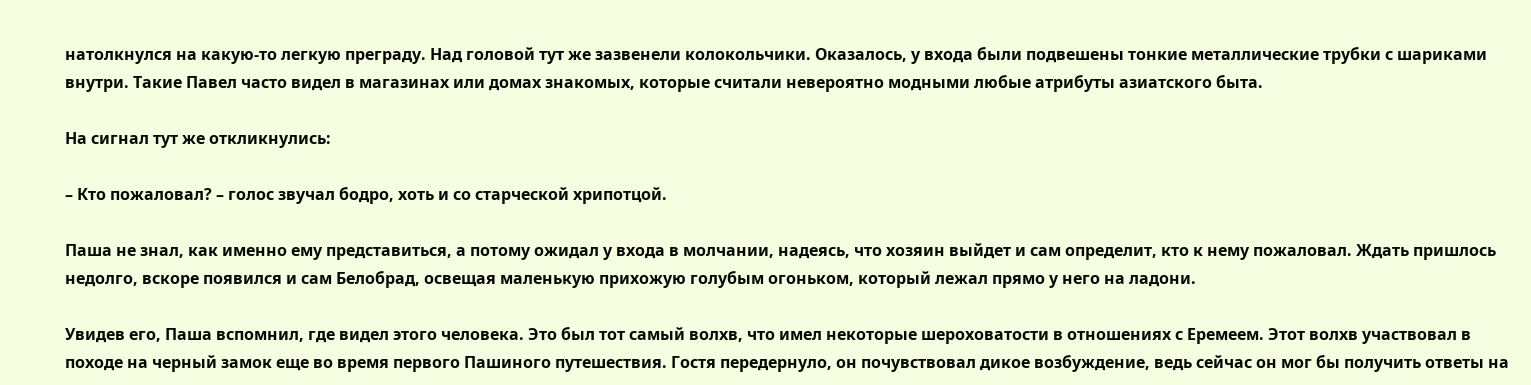натолкнулся на какую-то легкую преграду. Над головой тут же зазвенели колокольчики. Оказалось, у входа были подвешены тонкие металлические трубки с шариками внутри. Такие Павел часто видел в магазинах или домах знакомых, которые считали невероятно модными любые атрибуты азиатского быта.

На сигнал тут же откликнулись:

– Кто пожаловал? – голос звучал бодро, хоть и со старческой хрипотцой.

Паша не знал, как именно ему представиться, а потому ожидал у входа в молчании, надеясь, что хозяин выйдет и сам определит, кто к нему пожаловал. Ждать пришлось недолго, вскоре появился и сам Белобрад, освещая маленькую прихожую голубым огоньком, который лежал прямо у него на ладони.

Увидев его, Паша вспомнил, где видел этого человека. Это был тот самый волхв, что имел некоторые шероховатости в отношениях с Еремеем. Этот волхв участвовал в походе на черный замок еще во время первого Пашиного путешествия. Гостя передернуло, он почувствовал дикое возбуждение, ведь сейчас он мог бы получить ответы на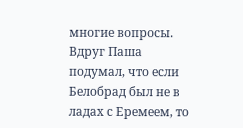многие вопросы. Вдруг Паша подумал, что если Белобрад был не в ладах с Еремеем, то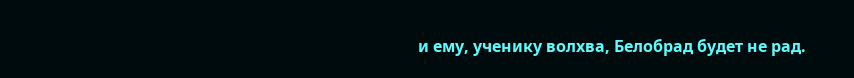и ему, ученику волхва, Белобрад будет не рад.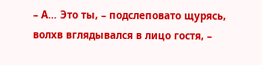– А… Это ты, – подслеповато щурясь, волхв вглядывался в лицо гостя, –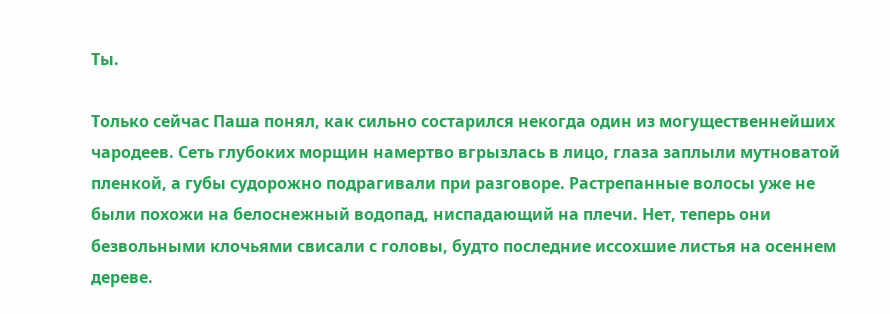Ты.

Только сейчас Паша понял, как сильно состарился некогда один из могущественнейших чародеев. Сеть глубоких морщин намертво вгрызлась в лицо, глаза заплыли мутноватой пленкой, а губы судорожно подрагивали при разговоре. Растрепанные волосы уже не были похожи на белоснежный водопад, ниспадающий на плечи. Нет, теперь они безвольными клочьями свисали с головы, будто последние иссохшие листья на осеннем дереве.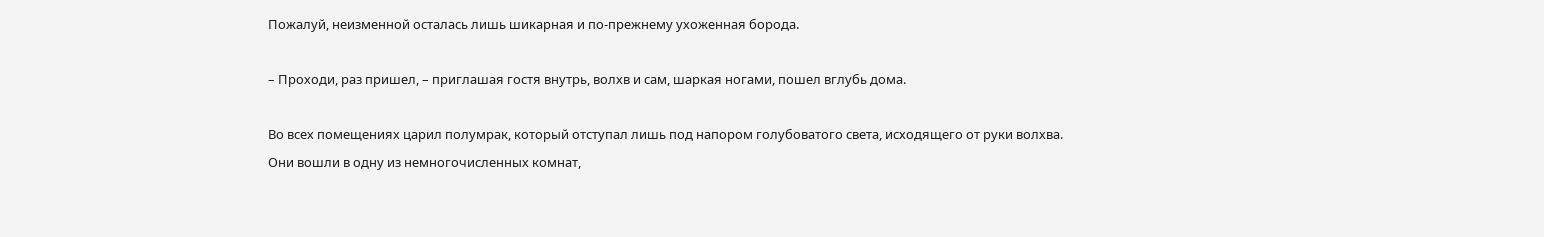Пожалуй, неизменной осталась лишь шикарная и по-прежнему ухоженная борода.

– Проходи, раз пришел, – приглашая гостя внутрь, волхв и сам, шаркая ногами, пошел вглубь дома.

Во всех помещениях царил полумрак, который отступал лишь под напором голубоватого света, исходящего от руки волхва. Они вошли в одну из немногочисленных комнат,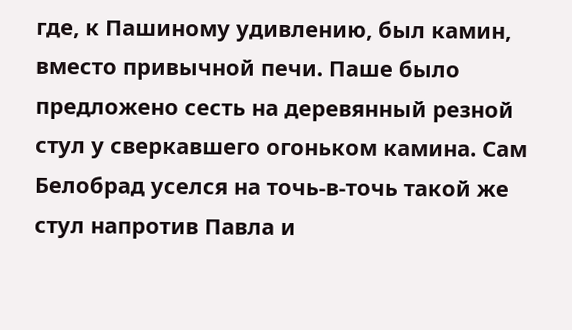где, к Пашиному удивлению, был камин, вместо привычной печи. Паше было предложено сесть на деревянный резной стул у сверкавшего огоньком камина. Сам Белобрад уселся на точь-в-точь такой же стул напротив Павла и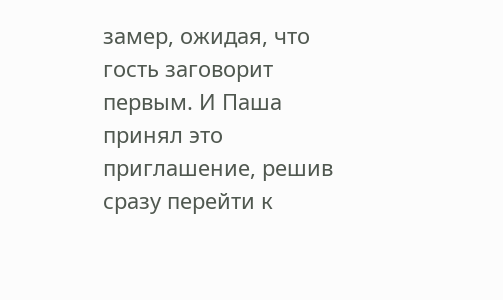замер, ожидая, что гость заговорит первым. И Паша принял это приглашение, решив сразу перейти к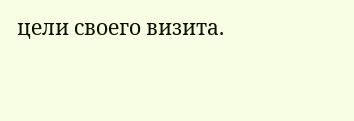цели своего визита.